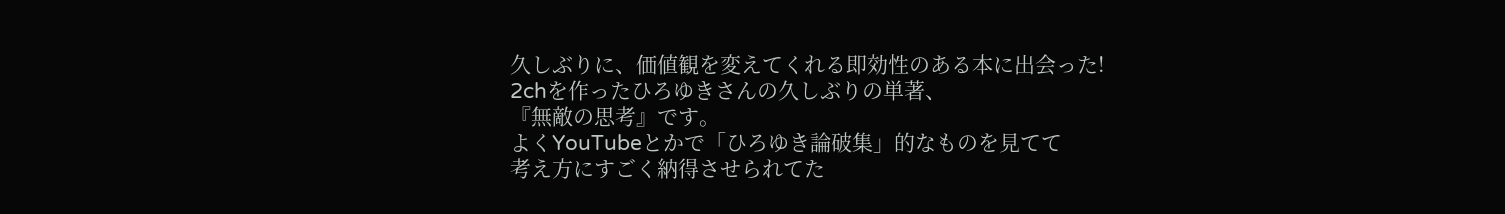久しぶりに、価値観を変えてくれる即効性のある本に出会った!
2chを作ったひろゆきさんの久しぶりの単著、
『無敵の思考』です。
よくYouTubeとかで「ひろゆき論破集」的なものを見てて
考え方にすごく納得させられてた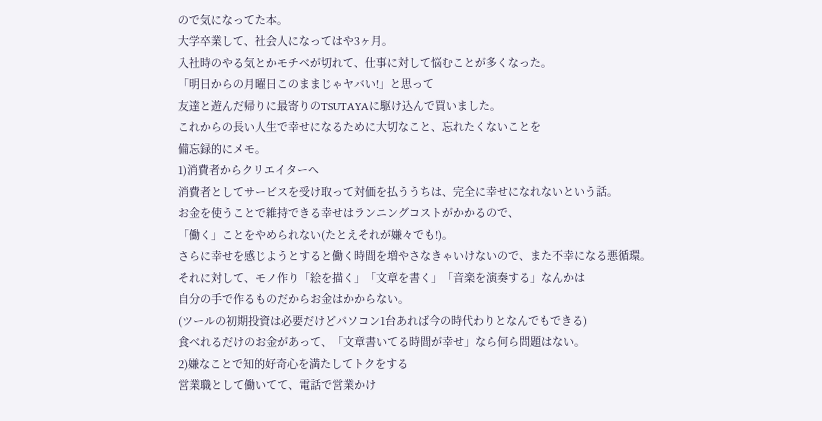ので気になってた本。
大学卒業して、社会人になってはや3ヶ月。
入社時のやる気とかモチベが切れて、仕事に対して悩むことが多くなった。
「明日からの月曜日このままじゃヤバい!」と思って
友達と遊んだ帰りに最寄りのTSUTAYAに駆け込んで買いました。
これからの長い人生で幸せになるために大切なこと、忘れたくないことを
備忘録的にメモ。
1)消費者からクリエイターへ
消費者としてサービスを受け取って対価を払ううちは、完全に幸せになれないという話。
お金を使うことで維持できる幸せはランニングコストがかかるので、
「働く」ことをやめられない(たとえそれが嫌々でも!)。
さらに幸せを感じようとすると働く時間を増やさなきゃいけないので、また不幸になる悪循環。
それに対して、モノ作り「絵を描く」「文章を書く」「音楽を演奏する」なんかは
自分の手で作るものだからお金はかからない。
(ツールの初期投資は必要だけどパソコン1台あれば今の時代わりとなんでもできる)
食べれるだけのお金があって、「文章書いてる時間が幸せ」なら何ら問題はない。
2)嫌なことで知的好奇心を満たしてトクをする
営業職として働いてて、電話で営業かけ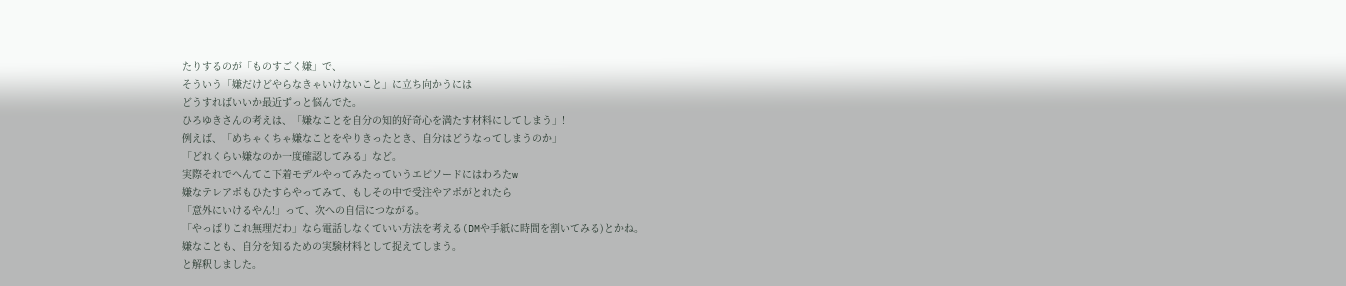たりするのが「ものすごく嫌」で、
そういう「嫌だけどやらなきゃいけないこと」に立ち向かうには
どうすればいいか最近ずっと悩んでた。
ひろゆきさんの考えは、「嫌なことを自分の知的好奇心を満たす材料にしてしまう」!
例えば、「めちゃくちゃ嫌なことをやりきったとき、自分はどうなってしまうのか」
「どれくらい嫌なのか一度確認してみる」など。
実際それでへんてこ下着モデルやってみたっていうエピソードにはわろたw
嫌なテレアポもひたすらやってみて、もしその中で受注やアポがとれたら
「意外にいけるやん!」って、次への自信につながる。
「やっぱりこれ無理だわ」なら電話しなくていい方法を考える(DMや手紙に時間を割いてみる)とかね。
嫌なことも、自分を知るための実験材料として捉えてしまう。
と解釈しました。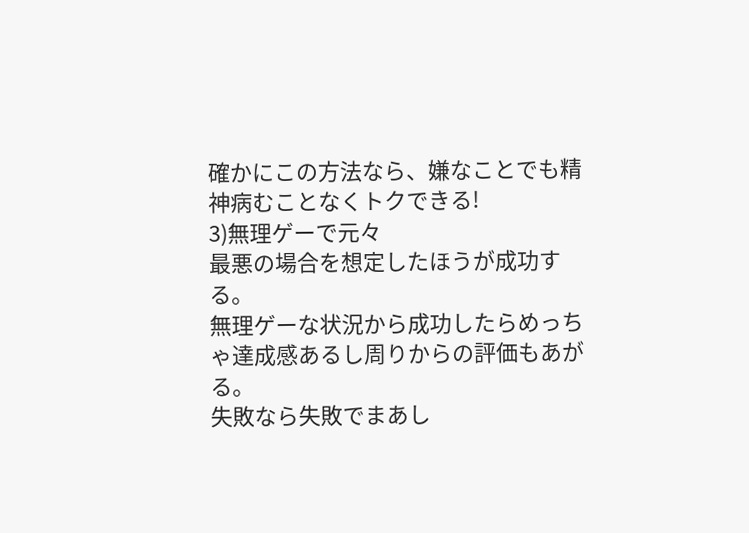確かにこの方法なら、嫌なことでも精神病むことなくトクできる!
3)無理ゲーで元々
最悪の場合を想定したほうが成功する。
無理ゲーな状況から成功したらめっちゃ達成感あるし周りからの評価もあがる。
失敗なら失敗でまあし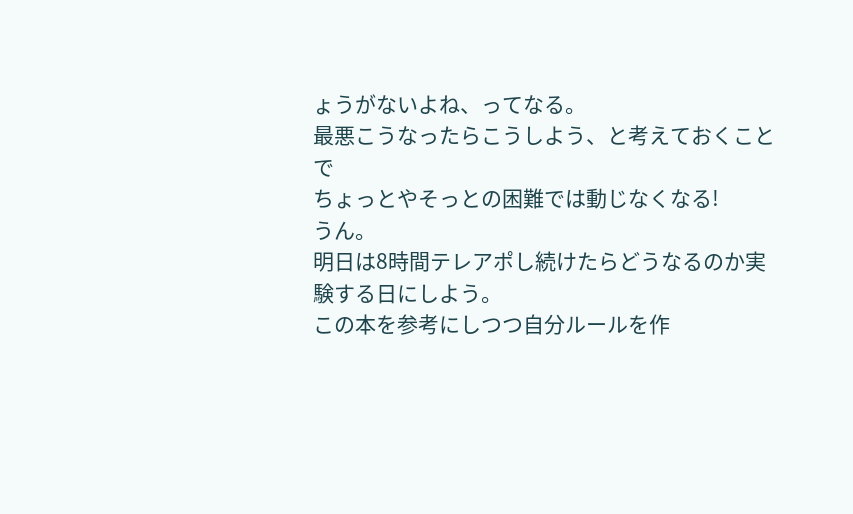ょうがないよね、ってなる。
最悪こうなったらこうしよう、と考えておくことで
ちょっとやそっとの困難では動じなくなる!
うん。
明日は8時間テレアポし続けたらどうなるのか実験する日にしよう。
この本を参考にしつつ自分ルールを作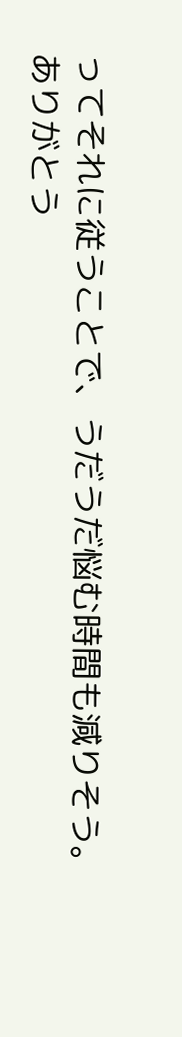ってそれに従うことで、うだうだ悩む時間も減りそう。
ありがとう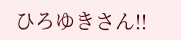ひろゆきさん!!